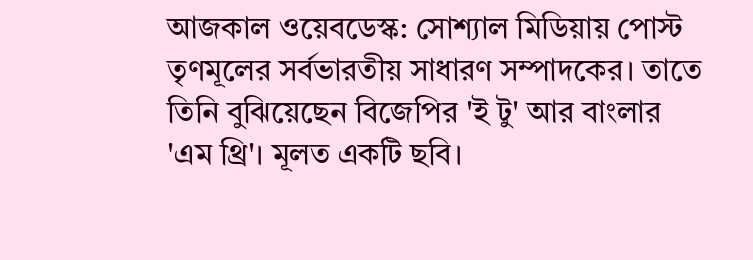আজকাল ওয়েবডেস্ক: সোশ্যাল মিডিয়ায় পোস্ট তৃণমূলের সর্বভারতীয় সাধারণ সম্পাদকের। তাতে তিনি বুঝিয়েছেন বিজেপির 'ই টু' আর বাংলার 'এম থ্রি'। মূলত একটি ছবি।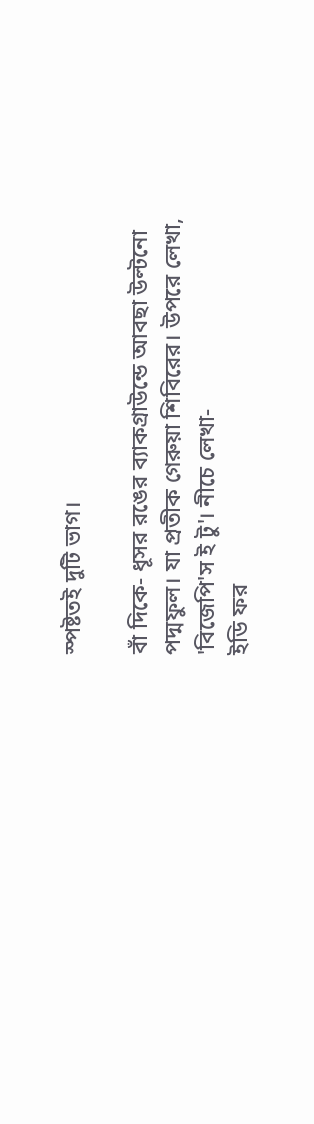স্পষ্টতই দুটি ভাগ।

বাঁ দিকে- ধূসর রঙের ব্যাকগ্রাউন্ডে আবছা উল্টনো পদ্মফুল। যা প্রতীক গেরুয়া শিবিরের। উপরে লেখা, 'বিজেপি'স ই টু'। নীচে লেখা-
ইডি ফর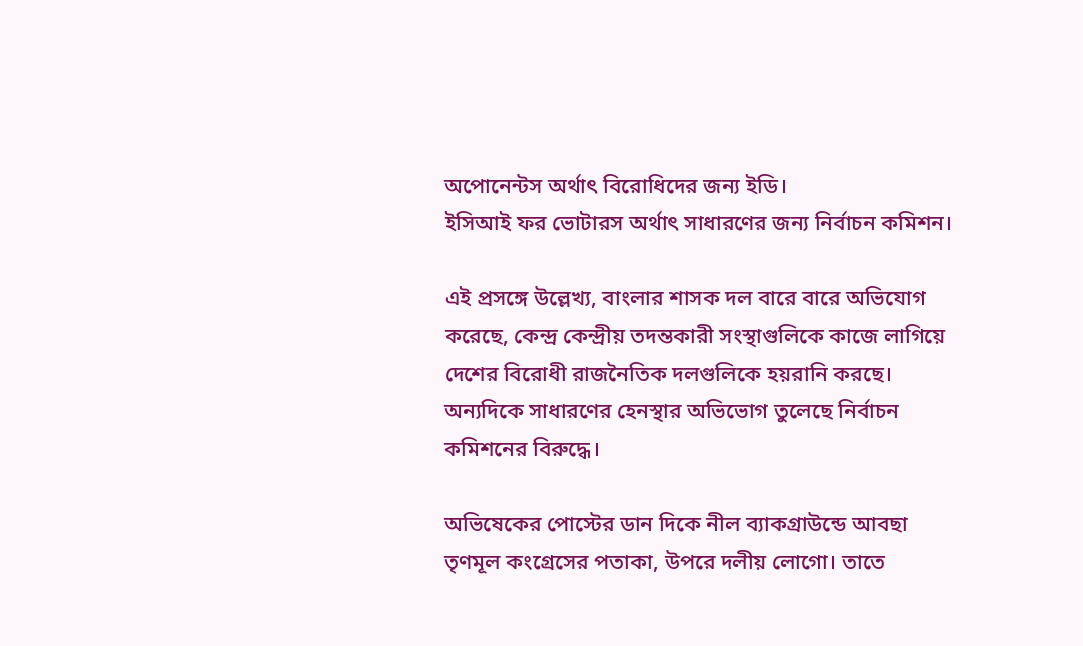অপোনেন্টস অর্থাৎ বিরোধিদের জন্য ইডি।
ইসিআই ফর ভোটারস অর্থাৎ সাধারণের জন্য নির্বাচন কমিশন।

এই প্রসঙ্গে উল্লেখ্য, বাংলার শাসক দল বারে বারে অভিযোগ করেছে, কেন্দ্র কেন্দ্রীয় তদন্তকারী সংস্থাগুলিকে কাজে লাগিয়ে দেশের বিরোধী রাজনৈতিক দলগুলিকে হয়রানি করছে। অন্যদিকে সাধারণের হেনস্থার অভিভোগ তুলেছে নির্বাচন কমিশনের বিরুদ্ধে।

অভিষেকের পোস্টের ডান দিকে নীল ব্যাকগ্রাউন্ডে আবছা তৃণমূল কংগ্রেসের পতাকা, উপরে দলীয় লোগো। তাতে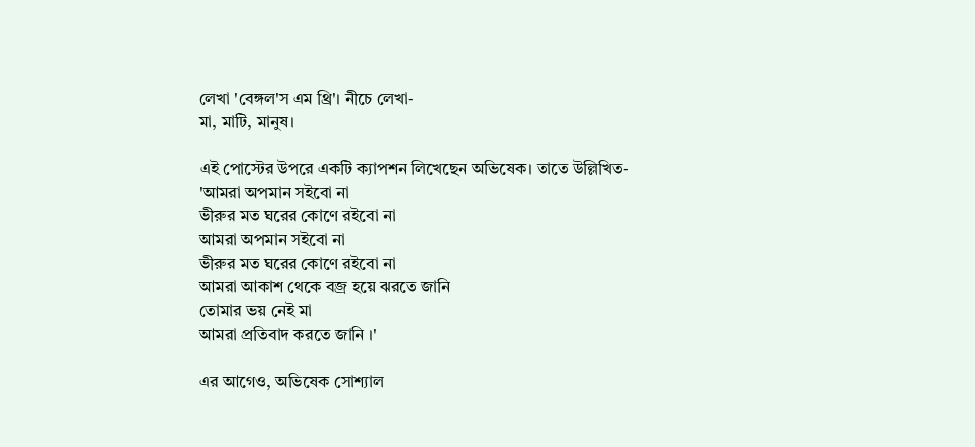লেখা 'বেঙ্গল'স এম থ্রি'। নীচে লেখা-
মা, মাটি, মানুষ।

এই পোস্টের উপরে একটি ক্যাপশন লিখেছেন অভিষেক। তাতে উল্লিখিত-
'আমরা অপমান সইবো না
ভীরুর মত ঘরের কোণে রইবো না
আমরা অপমান সইবো না
ভীরুর মত ঘরের কোণে রইবো না
আমরা আকাশ থেকে বজ্র হয়ে ঝরতে জানি
তোমার ভয় নেই মা
আমরা প্রতিবাদ করতে জানি ।'

এর আগেও, অভিষেক সোশ্যাল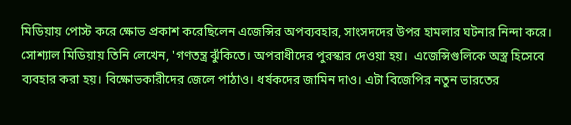মিডিয়ায় পোস্ট করে ক্ষোভ প্রকাশ করেছিলেন এজেন্সির অপব্যবহার, সাংসদদের উপর হামলার ঘটনার নিন্দা করে। সোশ্যাল মিডিয়ায় তিনি লেখেন, 'গণতন্ত্র ঝুঁকিতে। অপরাধীদের পুরস্কার দেওয়া হয়।  এজেন্সিগুলিকে অস্ত্র হিসেবে ব্যবহার করা হয়। বিক্ষোভকারীদের জেলে পাঠাও। ধর্ষকদের জামিন দাও। এটা বিজেপির নতুন ভারতের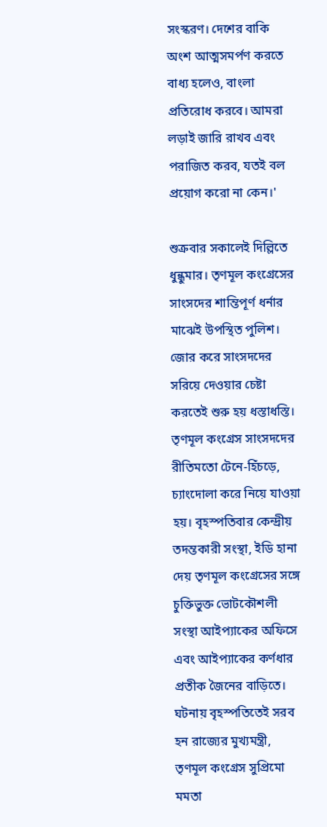সংস্করণ। দেশের বাকি অংশ আত্মসমর্পণ করতে বাধ্য হলেও, বাংলা প্রতিরোধ করবে। আমরা লড়াই জারি রাখব এবং পরাজিত করব, যতই বল প্রয়োগ করো না কেন।'

শুক্রবার সকালেই দিল্লিতে ধুন্ধুমার। তৃণমূল কংগ্রেসের সাংসদের শান্তিপূর্ণ ধর্নার মাঝেই উপস্থিত পুলিশ। জোর করে সাংসদদের সরিয়ে দেওয়ার চেষ্টা করতেই শুরু হয় ধস্তাধস্তি।  তৃণমূল কংগ্রেস সাংসদদের রীতিমতো টেনে-হিঁচড়ে, চ্যাংদোলা করে নিয়ে যাওয়া হয়। বৃহস্পতিবার কেন্দ্রীয় তদন্তকারী সংস্থা, ইডি হানা দেয় তৃণমূল কংগ্রেসের সঙ্গে চুক্তিভুক্ত ভোটকৌশলী সংস্থা আইপ্যাকের অফিসে এবং আইপ্যাকের কর্ণধার প্রতীক জৈনের বাড়িতে। ঘটনায় বৃহস্পতিতেই সরব হন রাজ্যের মুখ্যমন্ত্রী, তৃণমূল কংগ্রেস সুপ্রিমো মমতা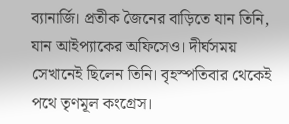ব্যানার্জি। প্রতীক জৈনের বাড়িতে যান তিনি, যান আইপ্যাকের অফিসেও। দীর্ঘসময় সেখানেই ছিলেন তিনি। বৃহস্পতিবার থেকেই পথে তৃণমূল কংগ্রেস।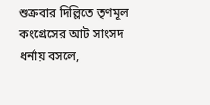শুক্রবার দিল্লিতে তৃণমূল কংগ্রেসের আট সাংসদ ধর্নায় বসলে,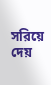সরিয়ে দেয়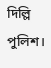দিল্লি পুলিশ।